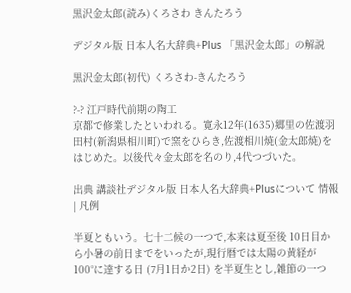黒沢金太郎(読み)くろさわ きんたろう

デジタル版 日本人名大辞典+Plus 「黒沢金太郎」の解説

黒沢金太郎(初代) くろさわ-きんたろう

?-? 江戸時代前期の陶工
京都で修業したといわれる。寛永12年(1635)郷里の佐渡羽田村(新潟県相川町)で窯をひらき,佐渡相川焼(金太郎焼)をはじめた。以後代々金太郎を名のり,4代つづいた。

出典 講談社デジタル版 日本人名大辞典+Plusについて 情報 | 凡例

半夏ともいう。七十二候の一つで,本来は夏至後 10日目から小暑の前日までをいったが,現行暦では太陽の黄経が 100°に達する日 (7月1日か2日) を半夏生とし,雑節の一つ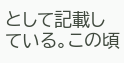として記載している。この頃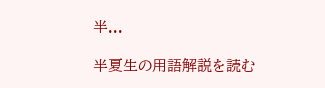半...

半夏生の用語解説を読む